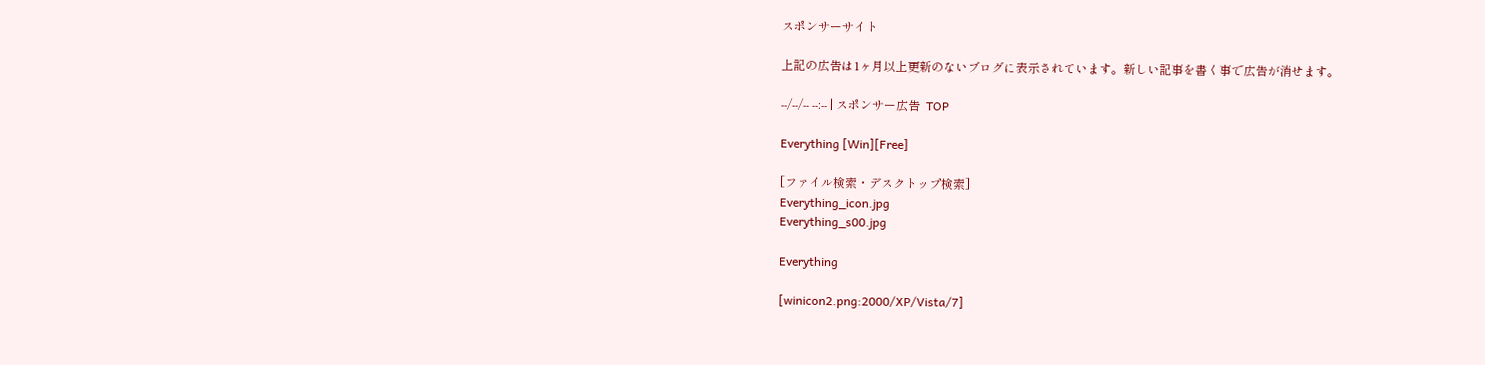スポンサーサイト

上記の広告は1ヶ月以上更新のないブログに表示されています。新しい記事を書く事で広告が消せます。

--/--/-- --:-- | スポンサー広告  TOP

Everything [Win][Free]

[ファイル検索・デスクトップ検索]
Everything_icon.jpg
Everything_s00.jpg

Everything

[winicon2.png:2000/XP/Vista/7]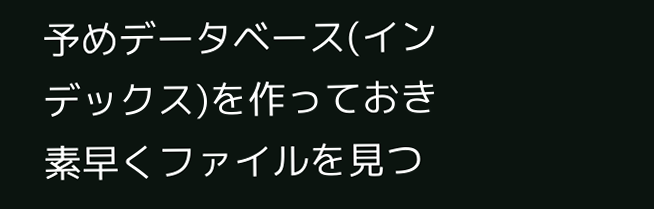予めデータベース(インデックス)を作っておき素早くファイルを見つ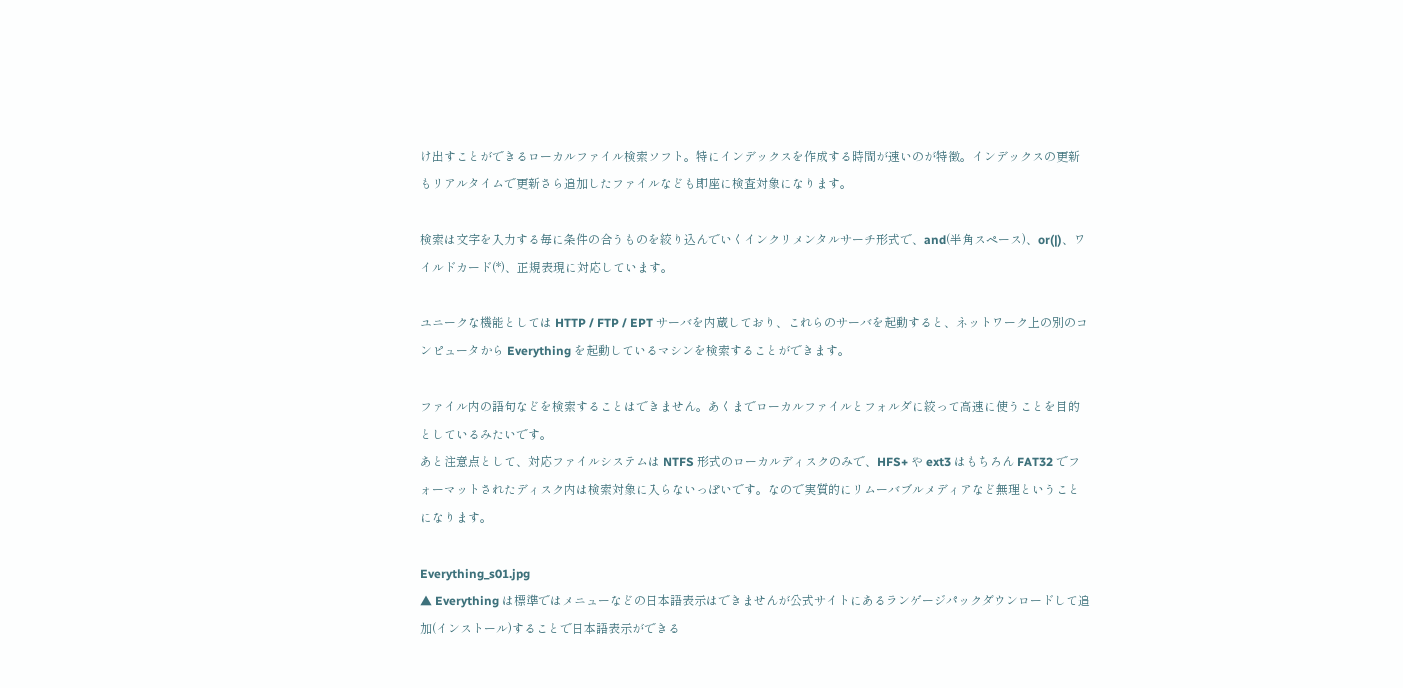け出すことができるローカルファイル検索ソフト。特にインデックスを作成する時間が速いのが特徴。インデックスの更新もリアルタイムで更新さら追加したファイルなども即座に検査対象になります。

検索は文字を入力する毎に条件の合うものを絞り込んでいくインクリメンタルサーチ形式で、and(半角スペース)、or(|)、ワイルドカード(*)、正規表現に対応しています。

ユニークな機能としては HTTP / FTP / EPT サーバを内蔵しており、これらのサーバを起動すると、ネットワーク上の別のコンピュータから Everything を起動しているマシンを検索することができます。

ファイル内の語句などを検索することはできません。あくまでローカルファイルとフォルダに絞って高速に使うことを目的としているみたいです。
あと注意点として、対応ファイルシステムは NTFS 形式のローカルディスクのみで、HFS+ や ext3 はもちろん FAT32 でフォーマットされたディスク内は検索対象に入らないっぽいです。なので実質的にリムーバブルメディアなど無理ということになります。

Everything_s01.jpg
▲ Everything は標準ではメニューなどの日本語表示はできませんが公式サイトにあるランゲージパックダウンロードして追加(インストール)することで日本語表示ができる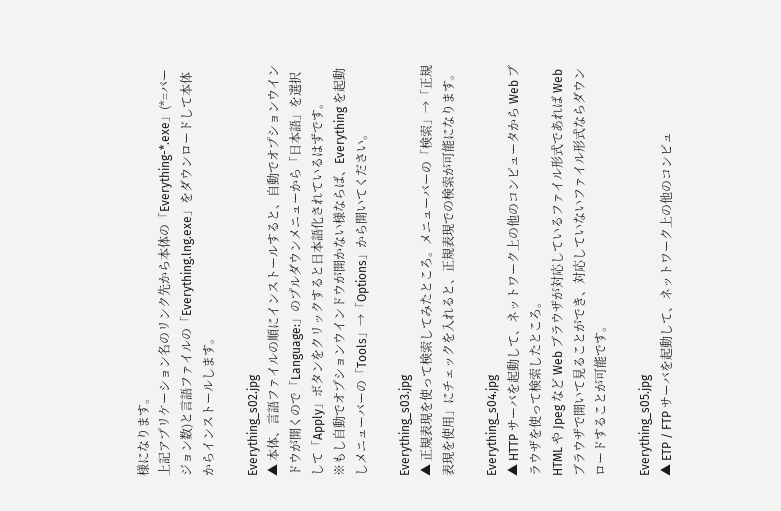様になります。
上記アプリケーション名のリンク先から本体の「Everything-*.exe」(*=バージョン数)と言語ファイルの「Everything.lng.exe」をダウンロードして本体からインストールします。

Everything_s02.jpg
▲ 本体、言語ファイルの順にインストールすると、自動でオプションウインドウが開くので「Language:」のプルダウンメニューから「日本語」を選択して「Apply」ボタンをクリックすると日本語化されているはずです。
※もし自動でオプションウインドウが開かない様ならば、Everything を起動しメニューバーの「Tools」→「Options」から開いてください。

Everything_s03.jpg
▲ 正規表現を使って検索してみたところ。メニューバーの「検索」→「正規表現を使用」にチェックを入れると、正規表現での検索が可能になります。

Everything_s04.jpg
▲ HTTP サーバを起動して、ネットワーク上の他のコンピュータから Web ブラウザを使って検索したところ。
HTML や Jpeg など Web ブラウザが対応しているファイル形式であれば Web ブラウザで開いて見ることができ、対応していないファイル形式ならダウンロードすることが可能です。

Everything_s05.jpg
▲ ETP / FTP サーバを起動して、ネットワーク上の他のコンピュ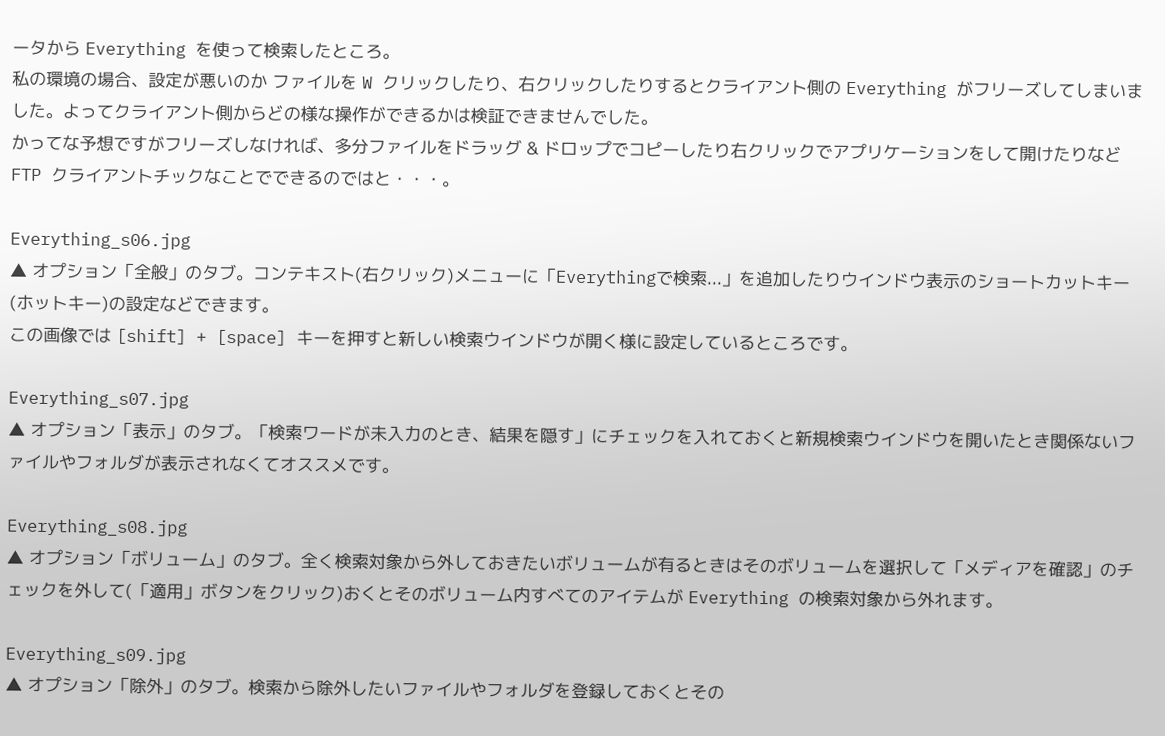ータから Everything を使って検索したところ。
私の環境の場合、設定が悪いのか ファイルを W クリックしたり、右クリックしたりするとクライアント側の Everything がフリーズしてしまいました。よってクライアント側からどの様な操作ができるかは検証できませんでした。
かってな予想ですがフリーズしなければ、多分ファイルをドラッグ & ドロップでコピーしたり右クリックでアプリケーションをして開けたりなど FTP クライアントチックなことでできるのではと・・・。

Everything_s06.jpg
▲ オプション「全般」のタブ。コンテキスト(右クリック)メニューに「Everythingで検索...」を追加したりウインドウ表示のショートカットキー(ホットキー)の設定などできます。
この画像では [shift] + [space] キーを押すと新しい検索ウインドウが開く様に設定しているところです。

Everything_s07.jpg
▲ オプション「表示」のタブ。「検索ワードが未入力のとき、結果を隠す」にチェックを入れておくと新規検索ウインドウを開いたとき関係ないファイルやフォルダが表示されなくてオススメです。

Everything_s08.jpg
▲ オプション「ボリューム」のタブ。全く検索対象から外しておきたいボリュームが有るときはそのボリュームを選択して「メディアを確認」のチェックを外して(「適用」ボタンをクリック)おくとそのボリューム内すべてのアイテムが Everything の検索対象から外れます。

Everything_s09.jpg
▲ オプション「除外」のタブ。検索から除外したいファイルやフォルダを登録しておくとその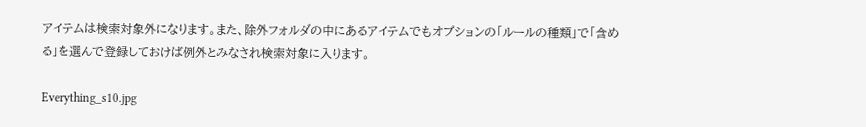アイテムは検索対象外になります。また、除外フォルダの中にあるアイテムでもオプションの「ルールの種類」で「含める」を選んで登録しておけば例外とみなされ検索対象に入ります。

Everything_s10.jpg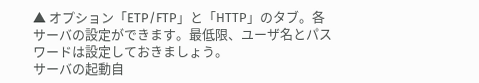▲ オプション「ETP/FTP」と「HTTP」のタブ。各サーバの設定ができます。最低限、ユーザ名とパスワードは設定しておきましょう。
サーバの起動自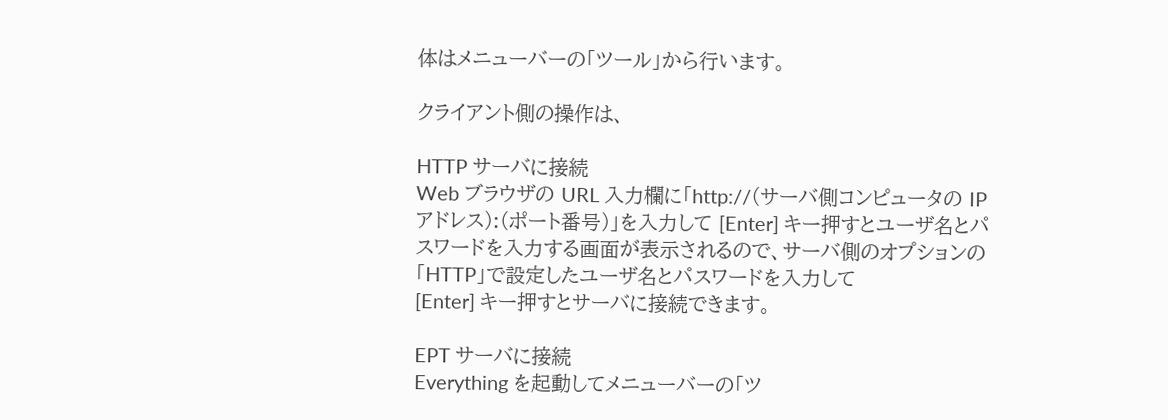体はメニューバーの「ツール」から行います。

クライアント側の操作は、

HTTP サーバに接続
Web ブラウザの URL 入力欄に「http://(サーバ側コンピュータの IP アドレス):(ポート番号)」を入力して [Enter] キー押すとユーザ名とパスワードを入力する画面が表示されるので、サーバ側のオプションの「HTTP」で設定したユーザ名とパスワードを入力して
[Enter] キー押すとサーバに接続できます。

EPT サーバに接続
Everything を起動してメニューバーの「ツ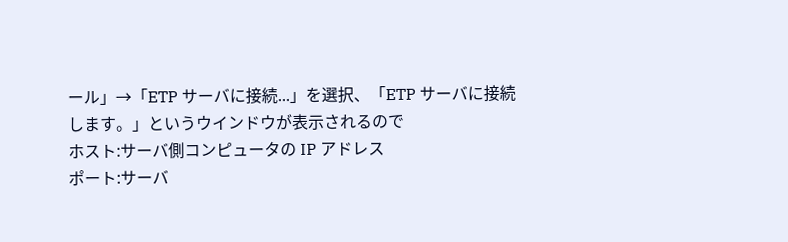ール」→「ETP サーバに接続...」を選択、「ETP サーバに接続します。」というウインドウが表示されるので
ホスト:サーバ側コンピュータの IP アドレス
ポート:サーバ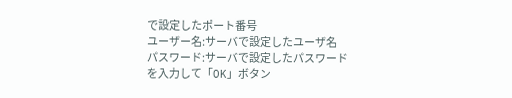で設定したポート番号
ユーザー名:サーバで設定したユーザ名
パスワード:サーバで設定したパスワード
を入力して「OK」ボタン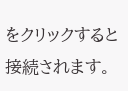をクリックすると接続されます。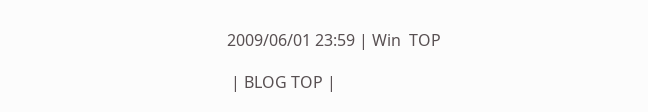2009/06/01 23:59 | Win  TOP

 | BLOG TOP |